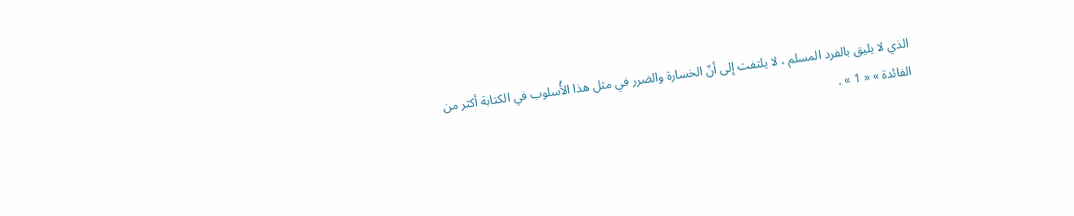الذي لا يليق بالفرد المسلم ، لا يلتفت إلى أنّ الخسارة والضرر في مثل هذا الأُسلوب في الكتابة أكثر من الفائدة » « 1 » .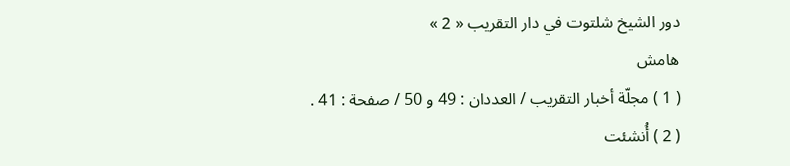دور الشيخ شلتوت في دار التقريب « 2 »
هامش
( 1 ) مجلّة أخبار التقريب / العددان : 49 و 50 / صفحة : 41 .
( 2 ) أُنشئت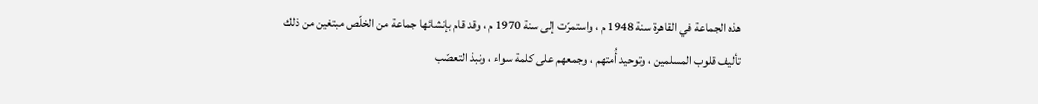هذه الجماعة في القاهرة سنة 1948 م ، واستمرّت إلى سنة 1970 م ، وقد قام بإنشائها جماعة من الخلّص مبتغين من ذلك تأليف قلوب المسلمين ، وتوحيد أُمتهم ، وجمعهم على كلمة سواء ، ونبذ التعصّب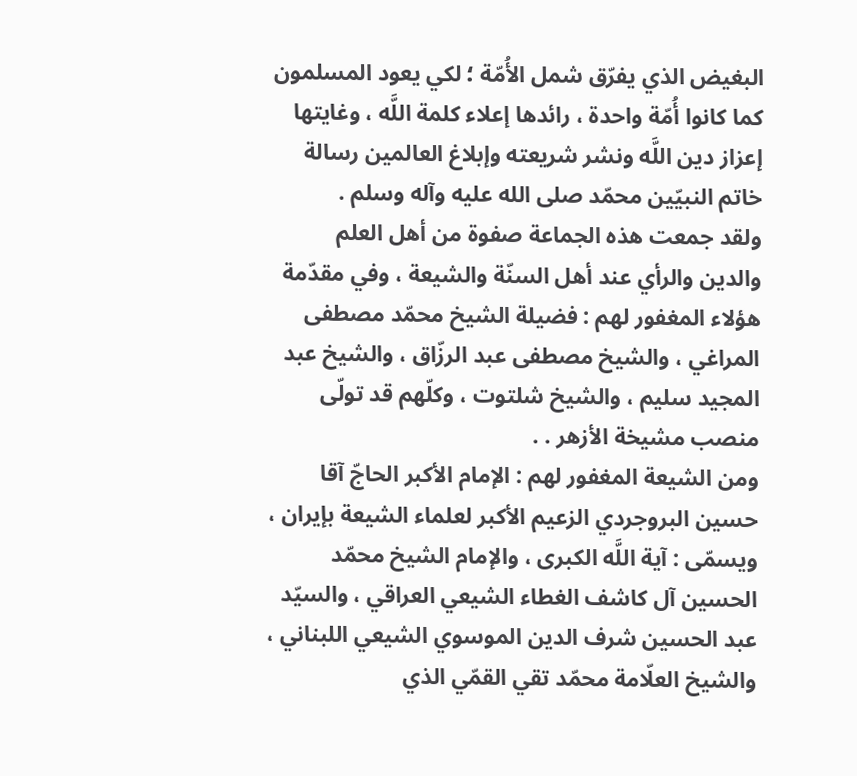البغيض الذي يفرّق شمل الأُمّة ؛ لكي يعود المسلمون كما كانوا أُمّة واحدة ، رائدها إعلاء كلمة اللَّه ، وغايتها إعزاز دين اللَّه ونشر شريعته وإبلاغ العالمين رسالة خاتم النبيّين محمّد صلى الله عليه وآله وسلم .
ولقد جمعت هذه الجماعة صفوة من أهل العلم والدين والرأي عند أهل السنّة والشيعة ، وفي مقدّمة هؤلاء المغفور لهم : فضيلة الشيخ محمّد مصطفى المراغي ، والشيخ مصطفى عبد الرزّاق ، والشيخ عبد المجيد سليم ، والشيخ شلتوت ، وكلّهم قد تولّى منصب مشيخة الأزهر . .
ومن الشيعة المغفور لهم : الإمام الأكبر الحاجّ آقا حسين البروجردي الزعيم الأكبر لعلماء الشيعة بإيران ، ويسمّى : آية اللَّه الكبرى ، والإمام الشيخ محمّد الحسين آل كاشف الغطاء الشيعي العراقي ، والسيّد عبد الحسين شرف الدين الموسوي الشيعي اللبناني ، والشيخ العلّامة محمّد تقي القمّي الذي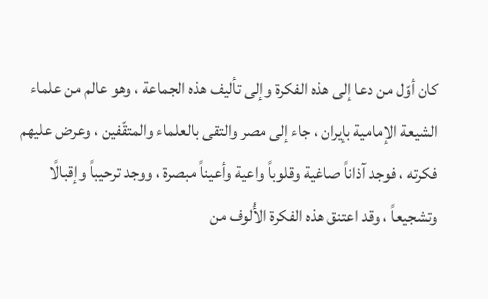كان أوّل من دعا إلى هذه الفكرة وإلى تأليف هذه الجماعة ، وهو عالم من علماء الشيعة الإمامية بإيران ، جاء إلى مصر والتقى بالعلماء والمتقّفين ، وعرض عليهم فكرته ، فوجد آذاناً صاغية وقلوباً واعية وأعيناً مبصرة ، ووجد ترحيباً وإقبالًا وتشجيعاً ، وقد اعتنق هذه الفكرة الأُلوف من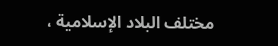مختلف البلاد الإسلامية ،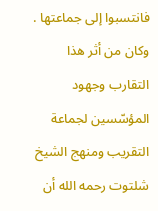فانتسبوا إلى جماعتها .
وكان من أثر هذا التقارب وجهود المؤسّسين لجماعة التقريب ومنهج الشيخ شلتوت رحمه الله أن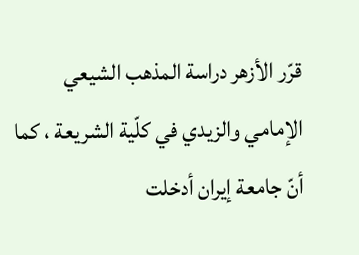قرّر الأزهر دراسة المذهب الشيعي الإمامي والزيدي في كلّية الشريعة ، كما أنّ جامعة إيران أدخلت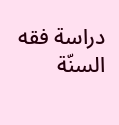دراسة فقه السنّة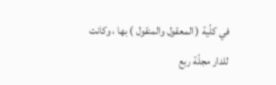في كلّية ( المعقول والمنقول ) بها ، وكانت للدار مجلّة ربع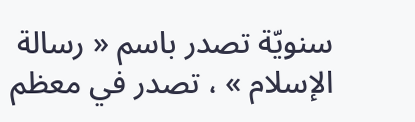سنويّة تصدر باسم « رسالة الإسلام » ، تصدر في معظم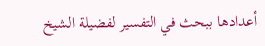أعدادها ببحث في التفسير لفضيلة الشيخ